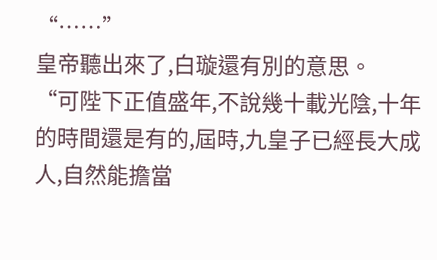“……”
皇帝聽出來了,白璇還有別的意思。
“可陛下正值盛年,不說幾十載光陰,十年的時間還是有的,屆時,九皇子已經長大成人,自然能擔當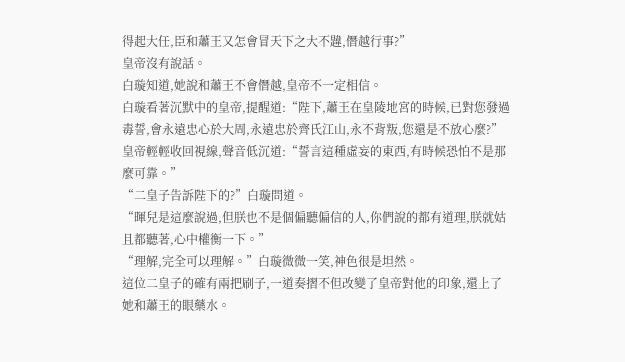得起大任,臣和蕭王又怎會冒天下之大不韙,僭越行事?”
皇帝沒有說話。
白璇知道,她說和蕭王不會僭越,皇帝不一定相信。
白璇看著沉默中的皇帝,提醒道:“陛下,蕭王在皇陵地宮的時候,已對您發過毒誓,會永遠忠心於大周,永遠忠於齊氏江山,永不背叛,您還是不放心麼?”
皇帝輕輕收回視線,聲音低沉道:“誓言這種虛妄的東西,有時候恐怕不是那麼可靠。”
“二皇子告訴陛下的?”白璇問道。
“暉兒是這麼說過,但朕也不是個偏聽偏信的人,你們說的都有道理,朕就姑且都聽著,心中權衡一下。”
“理解,完全可以理解。”白璇微微一笑,神色很是坦然。
這位二皇子的確有兩把刷子,一道奏摺不但改變了皇帝對他的印象,還上了她和蕭王的眼藥水。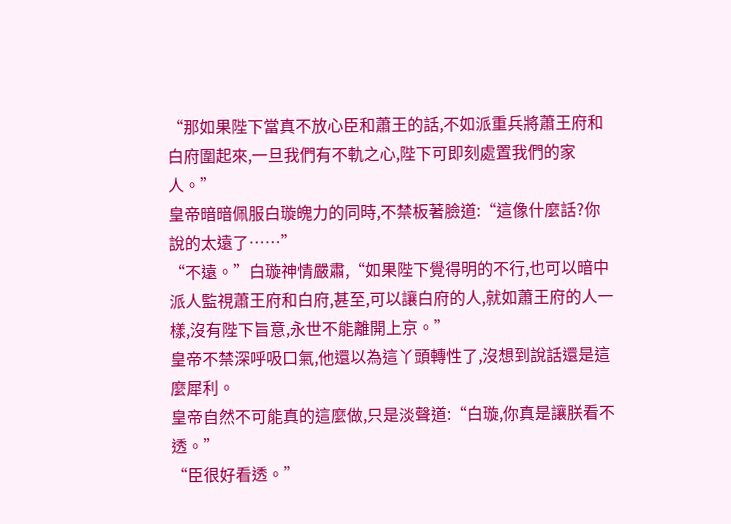“那如果陛下當真不放心臣和蕭王的話,不如派重兵將蕭王府和白府圍起來,一旦我們有不軌之心,陛下可即刻處置我們的家人。”
皇帝暗暗佩服白璇魄力的同時,不禁板著臉道:“這像什麼話?你說的太遠了……”
“不遠。”白璇神情嚴肅,“如果陛下覺得明的不行,也可以暗中派人監視蕭王府和白府,甚至,可以讓白府的人,就如蕭王府的人一樣,沒有陛下旨意,永世不能離開上京。”
皇帝不禁深呼吸口氣,他還以為這丫頭轉性了,沒想到說話還是這麼犀利。
皇帝自然不可能真的這麼做,只是淡聲道:“白璇,你真是讓朕看不透。”
“臣很好看透。”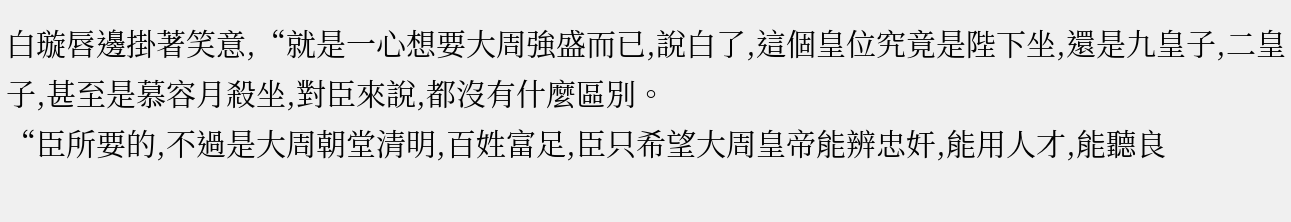白璇唇邊掛著笑意,“就是一心想要大周強盛而已,說白了,這個皇位究竟是陛下坐,還是九皇子,二皇子,甚至是慕容月殺坐,對臣來說,都沒有什麼區別。
“臣所要的,不過是大周朝堂清明,百姓富足,臣只希望大周皇帝能辨忠奸,能用人才,能聽良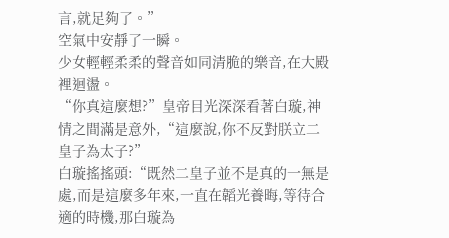言,就足夠了。”
空氣中安靜了一瞬。
少女輕輕柔柔的聲音如同清脆的樂音,在大殿裡迴盪。
“你真這麼想?”皇帝目光深深看著白璇,神情之間滿是意外,“這麼說,你不反對朕立二皇子為太子?”
白璇搖搖頭:“既然二皇子並不是真的一無是處,而是這麼多年來,一直在韜光養晦,等待合適的時機,那白璇為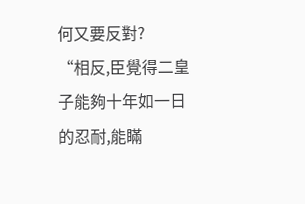何又要反對?
“相反,臣覺得二皇子能夠十年如一日的忍耐,能瞞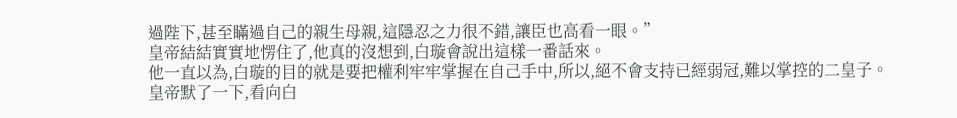過陛下,甚至瞞過自己的親生母親,這隱忍之力很不錯,讓臣也高看一眼。”
皇帝結結實實地愣住了,他真的沒想到,白璇會說出這樣一番話來。
他一直以為,白璇的目的就是要把權利牢牢掌握在自己手中,所以,絕不會支持已經弱冠,難以掌控的二皇子。
皇帝默了一下,看向白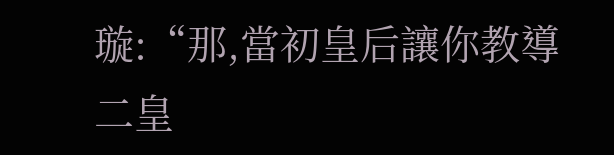璇:“那,當初皇后讓你教導二皇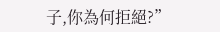子,你為何拒絕?”